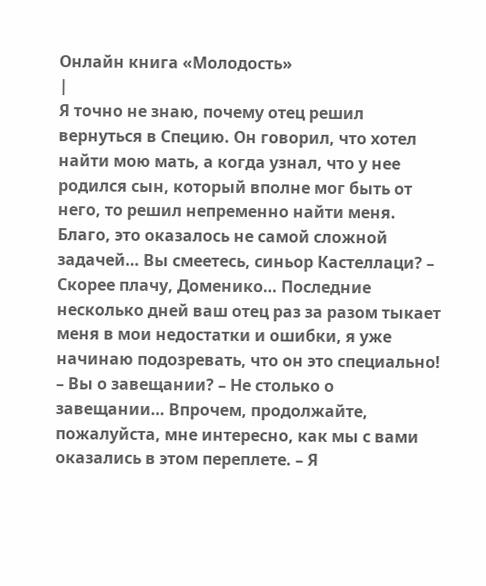Онлайн книга «Молодость»
|
Я точно не знаю, почему отец решил вернуться в Специю. Он говорил, что хотел найти мою мать, а когда узнал, что у нее родился сын, который вполне мог быть от него, то решил непременно найти меня. Благо, это оказалось не самой сложной задачей… Вы смеетесь, синьор Кастеллаци? – Скорее плачу, Доменико… Последние несколько дней ваш отец раз за разом тыкает меня в мои недостатки и ошибки, я уже начинаю подозревать, что он это специально! – Вы о завещании? – Не столько о завещании… Впрочем, продолжайте, пожалуйста, мне интересно, как мы с вами оказались в этом переплете. – Я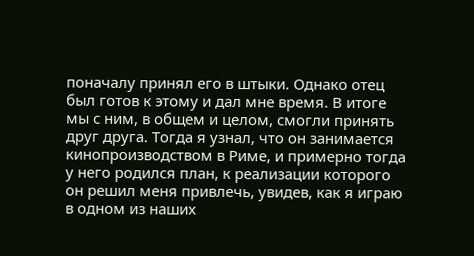поначалу принял его в штыки. Однако отец был готов к этому и дал мне время. В итоге мы с ним, в общем и целом, смогли принять друг друга. Тогда я узнал, что он занимается кинопроизводством в Риме, и примерно тогда у него родился план, к реализации которого он решил меня привлечь, увидев, как я играю в одном из наших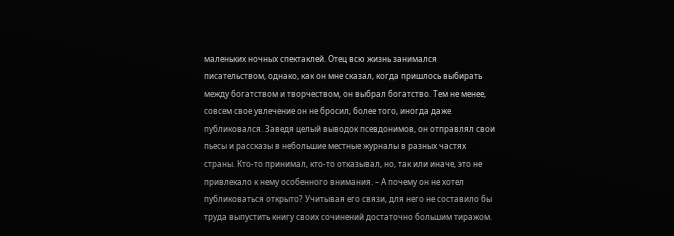маленьких ночных спектаклей. Отец всю жизнь занимался писательством, однако, как он мне сказал, когда пришлось выбирать между богатством и творчеством, он выбрал богатство. Тем не менее, совсем свое увлечение он не бросил, более того, иногда даже публиковался. Заведя целый выводок псевдонимов, он отправлял свои пьесы и рассказы в небольшие местные журналы в разных частях страны. Кто-то принимал, кто-то отказывал, но, так или иначе, это не привлекало к нему особенного внимания. – А почему он не хотел публиковаться открыто? Учитывая его связи, для него не составило бы труда выпустить книгу своих сочинений достаточно большим тиражом.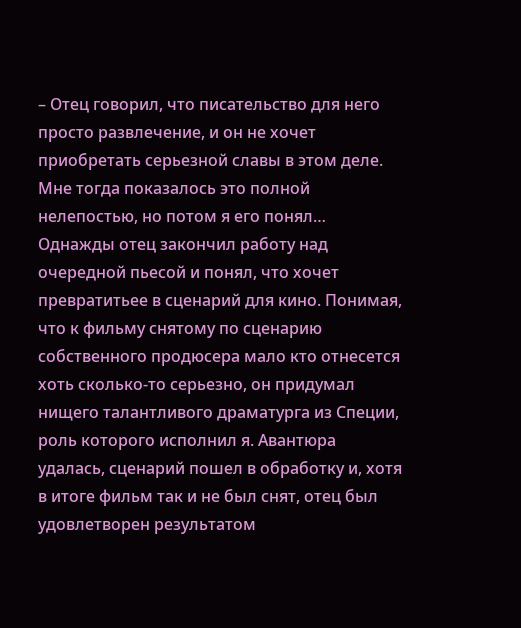– Отец говорил, что писательство для него просто развлечение, и он не хочет приобретать серьезной славы в этом деле. Мне тогда показалось это полной нелепостью, но потом я его понял… Однажды отец закончил работу над очередной пьесой и понял, что хочет превратитьее в сценарий для кино. Понимая, что к фильму снятому по сценарию собственного продюсера мало кто отнесется хоть сколько-то серьезно, он придумал нищего талантливого драматурга из Специи, роль которого исполнил я. Авантюра удалась, сценарий пошел в обработку и, хотя в итоге фильм так и не был снят, отец был удовлетворен результатом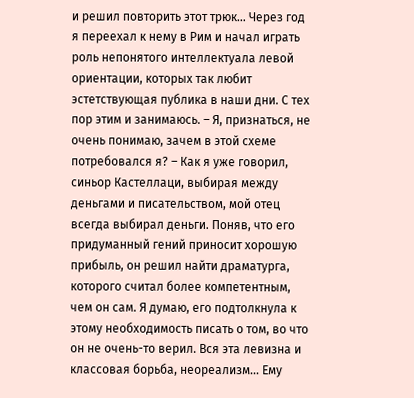и решил повторить этот трюк… Через год я переехал к нему в Рим и начал играть роль непонятого интеллектуала левой ориентации, которых так любит эстетствующая публика в наши дни. С тех пор этим и занимаюсь. – Я, признаться, не очень понимаю, зачем в этой схеме потребовался я? – Как я уже говорил, синьор Кастеллаци, выбирая между деньгами и писательством, мой отец всегда выбирал деньги. Поняв, что его придуманный гений приносит хорошую прибыль, он решил найти драматурга, которого считал более компетентным, чем он сам. Я думаю, его подтолкнула к этому необходимость писать о том, во что он не очень-то верил. Вся эта левизна и классовая борьба, неореализм… Ему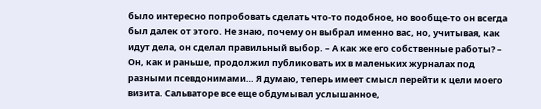было интересно попробовать сделать что-то подобное, но вообще-то он всегда был далек от этого. Не знаю, почему он выбрал именно вас, но, учитывая, как идут дела, он сделал правильный выбор. – А как же его собственные работы? – Он, как и раньше, продолжил публиковать их в маленьких журналах под разными псевдонимами… Я думаю, теперь имеет смысл перейти к цели моего визита. Сальваторе все еще обдумывал услышанное,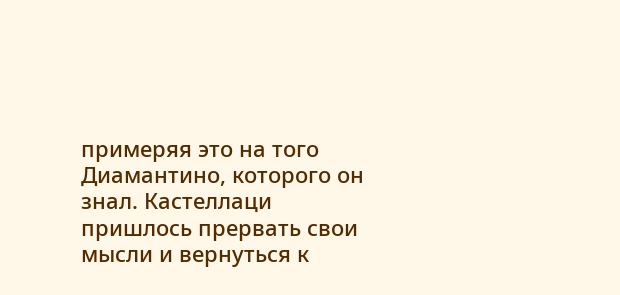примеряя это на того Диамантино, которого он знал. Кастеллаци пришлось прервать свои мысли и вернуться к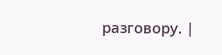разговору. |